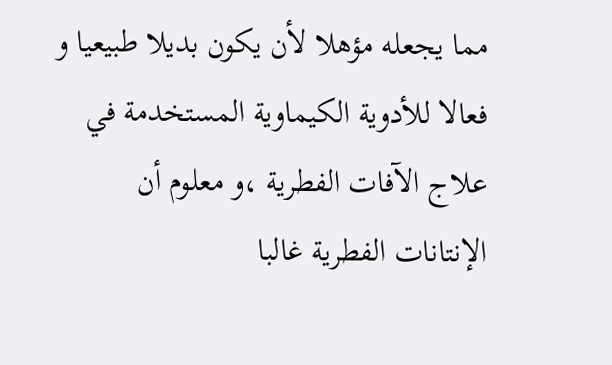مما يجعله مؤهلا لأن يكون بديلا طبيعيا و فعالا للأدوية الكيماوية المستخدمة في علاج الآفات الفطرية ،و معلوم أن الإنتانات الفطرية غالبا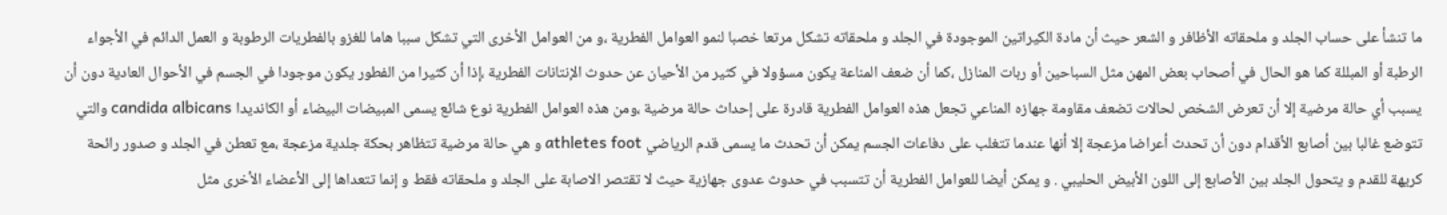ما تنشأ على حساب الجلد و ملحقاته الأظافر و الشعر حيث أن مادة الكيراتين الموجودة في الجلد و ملحقاته تشكل مرتعا خصبا لنمو العوامل الفطرية ،و من العوامل الأخرى التي تشكل سببا هاما للغزو بالفطريات الرطوبة و العمل الدائم في الأجواء الرطبة أو المبللة كما هو الحال في أصحاب بعض المهن مثل السباحين أو ربات المنازل ،كما أن ضعف المناعة يكون مسؤولا في كثير من الأحيان عن حدوث الإنتانات الفطرية ،إذا أن كثيرا من الفطور يكون موجودا في الجسم في الأحوال العادية دون أن يسبب أي حالة مرضية إلا أن تعرض الشخص لحالات تضعف مقاومة جهازه المناعي تجعل هذه العوامل الفطرية قادرة على إحداث حالة مرضية ،ومن هذه العوامل الفطرية نوع شائع يسمى المبيضات البيضاء أو الكانديدا candida albicans والتي تتوضع غالبا بين أصابع الأقدام دون أن تحدث أعراضا مزعجة إلا أنها عندما تتغلب على دفاعات الجسم يمكن أن تحدث ما يسمى قدم الرياضي athletes foot و هي حالة مرضية تتظاهر بحكة جلدية مزعجة ،مع تعطن في الجلد و صدور رائحة كريهة للقدم و يتحول الجلد بين الأصابع إلى اللون الأبيض الحليبي . و يمكن أيضا للعوامل الفطرية أن تتسبب في حدوث عدوى جهازية حيث لا تقتصر الاصابة على الجلد و ملحقاته فقط و إنما تتعداها إلى الأعضاء الأخرى مثل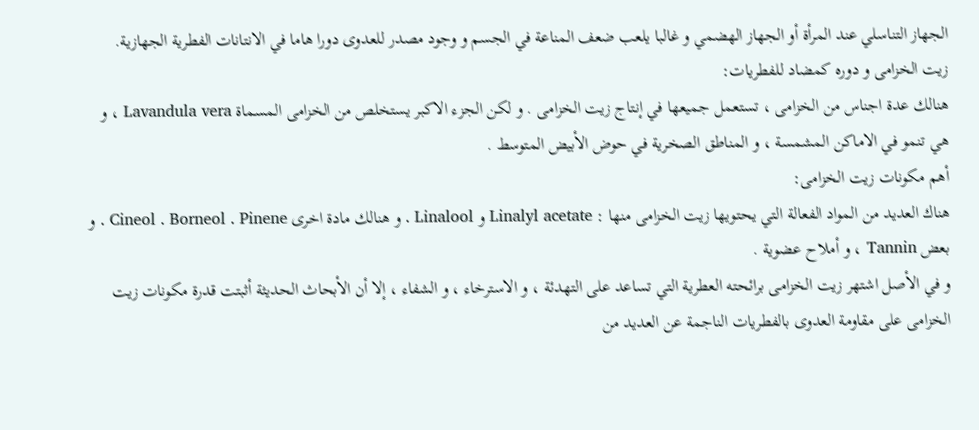الجهاز التناسلي عند المرأة أو الجهاز الهضمي و غالبا يلعب ضعف المناعة في الجسم و وجود مصدر للعدوى دورا هاما في الانتانات الفطرية الجهازية.
زيت الخزامى و دوره كمضاد للفطريات:
هنالك عدة اجناس من الخزامى ، تستعمل جميعها في إنتاج زيت الخزامى . و لكن الجزء الاكبر يستخلص من الخزامى المسماة Lavandula vera ، و هي تنمو في الاماكن المشمسة ، و المناطق الصخرية في حوض الأبيض المتوسط .
أهم مكونات زيت الخزامى:
هناك العديد من المواد الفعالة التي يحتويها زيت الخزامى منها : Linalyl acetate و Linalool . و هنالك مادة اخرى Cineol . Borneol . Pinene . و بعض Tannin ، و أملاح عضوية .
و في الأصل اشتهر زيت الخزامى برائحته العطرية التي تساعد على التهدئة ، و الاسترخاء ، و الشفاء ، إلا أن الأبحاث الحديثة أثبتت قدرة مكونات زيت الخزامى على مقاومة العدوى بالفطريات الناجمة عن العديد من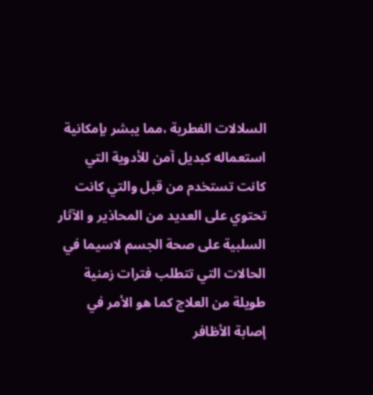السلالات الفطرية ،مما يبشر بإمكانية استعماله كبديل آمن للأدوية التي كانت تستخدم من قبل والتي كانت تحتوي على العديد من المحاذير و الآثار السلبية على صحة الجسم لاسيما في الحالات التي تتطلب فترات زمنية طويلة من العلاج كما هو الأمر في إصابة الأظافر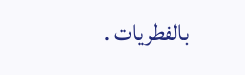بالفطريات .